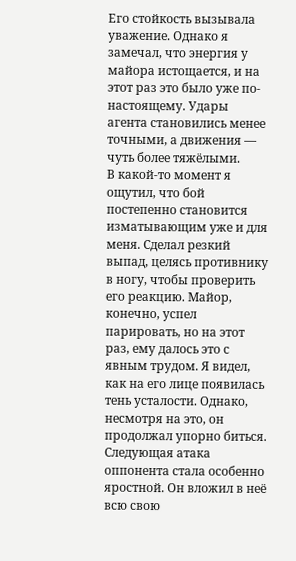Его стойкость вызывала уважение. Однако я замечал, что энергия у майора истощается, и на этот раз это было уже по-настоящему. Удары агента становились менее точными, а движения — чуть более тяжёлыми.
В какой-то момент я ощутил, что бой постепенно становится изматывающим уже и для меня. Сделал резкий выпад, целясь противнику в ногу, чтобы проверить его реакцию. Майор, конечно, успел парировать, но на этот раз, ему далось это с явным трудом. Я видел, как на его лице появилась тень усталости. Однако, несмотря на это, он продолжал упорно биться.
Следующая атака оппонента стала особенно яростной. Он вложил в неё всю свою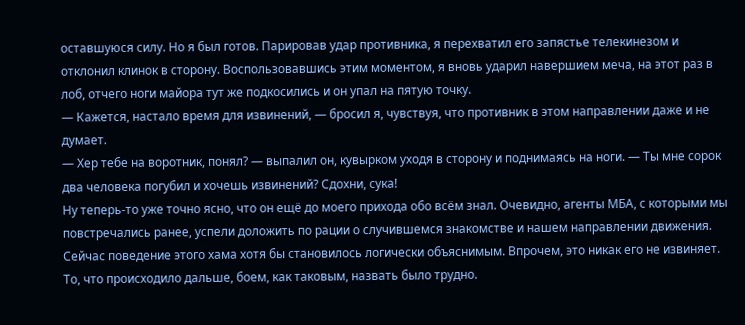оставшуюся силу. Но я был готов. Парировав удар противника, я перехватил его запястье телекинезом и отклонил клинок в сторону. Воспользовавшись этим моментом, я вновь ударил навершием меча, на этот раз в лоб, отчего ноги майора тут же подкосились и он упал на пятую точку.
— Кажется, настало время для извинений, — бросил я, чувствуя, что противник в этом направлении даже и не думает.
— Хер тебе на воротник, понял? — выпалил он, кувырком уходя в сторону и поднимаясь на ноги. — Ты мне сорок два человека погубил и хочешь извинений? Сдохни, сука!
Ну теперь-то уже точно ясно, что он ещё до моего прихода обо всём знал. Очевидно, агенты МБА, с которыми мы повстречались ранее, успели доложить по рации о случившемся знакомстве и нашем направлении движения. Сейчас поведение этого хама хотя бы становилось логически объяснимым. Впрочем, это никак его не извиняет.
То, что происходило дальше, боем, как таковым, назвать было трудно.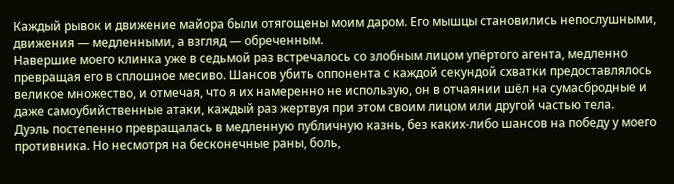Каждый рывок и движение майора были отягощены моим даром. Его мышцы становились непослушными, движения — медленными, а взгляд — обреченным.
Навершие моего клинка уже в седьмой раз встречалось со злобным лицом упёртого агента, медленно превращая его в сплошное месиво. Шансов убить оппонента с каждой секундой схватки предоставлялось великое множество, и отмечая, что я их намеренно не использую, он в отчаянии шёл на сумасбродные и даже самоубийственные атаки, каждый раз жертвуя при этом своим лицом или другой частью тела.
Дуэль постепенно превращалась в медленную публичную казнь, без каких-либо шансов на победу у моего противника. Но несмотря на бесконечные раны, боль,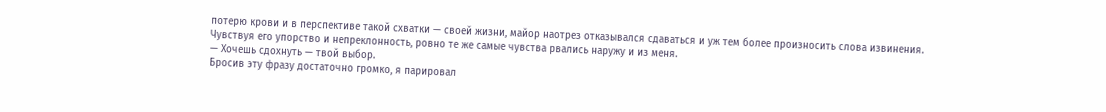потерю крови и в перспективе такой схватки — своей жизни, майор наотрез отказывался сдаваться и уж тем более произносить слова извинения. Чувствуя его упорство и непреклонность, ровно те же самые чувства рвались наружу и из меня.
— Хочешь сдохнуть — твой выбор.
Бросив эту фразу достаточно громко, я парировал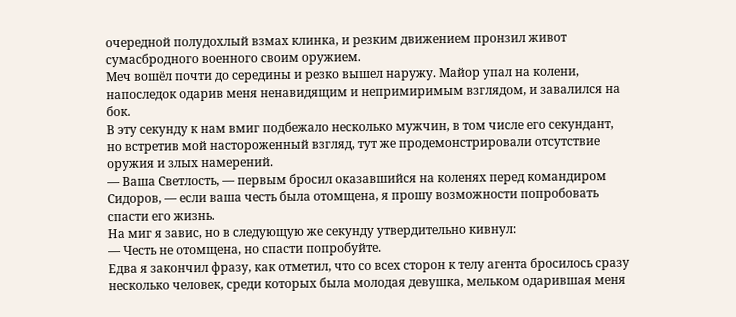очередной полудохлый взмах клинка, и резким движением пронзил живот сумасбродного военного своим оружием.
Меч вошёл почти до середины и резко вышел наружу. Майор упал на колени, напоследок одарив меня ненавидящим и непримиримым взглядом, и завалился на бок.
В эту секунду к нам вмиг подбежало несколько мужчин, в том числе его секундант, но встретив мой настороженный взгляд, тут же продемонстрировали отсутствие оружия и злых намерений.
— Ваша Светлость, — первым бросил оказавшийся на коленях перед командиром Сидоров, — если ваша честь была отомщена, я прошу возможности попробовать спасти его жизнь.
На миг я завис, но в следующую же секунду утвердительно кивнул:
— Честь не отомщена, но спасти попробуйте.
Едва я закончил фразу, как отметил, что со всех сторон к телу агента бросилось сразу несколько человек, среди которых была молодая девушка, мельком одарившая меня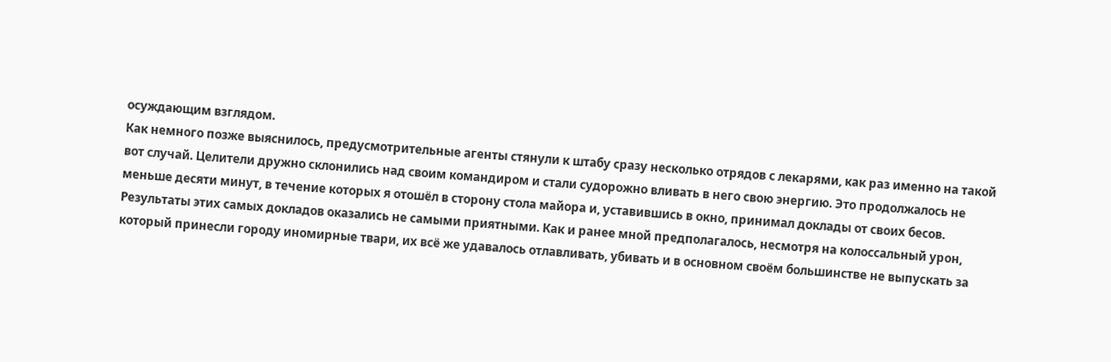осуждающим взглядом.
Как немного позже выяснилось, предусмотрительные агенты стянули к штабу сразу несколько отрядов с лекарями, как раз именно на такой вот случай. Целители дружно склонились над своим командиром и стали судорожно вливать в него свою энергию. Это продолжалось не меньше десяти минут, в течение которых я отошёл в сторону стола майора и, уставившись в окно, принимал доклады от своих бесов.
Результаты этих самых докладов оказались не самыми приятными. Как и ранее мной предполагалось, несмотря на колоссальный урон, который принесли городу иномирные твари, их всё же удавалось отлавливать, убивать и в основном своём большинстве не выпускать за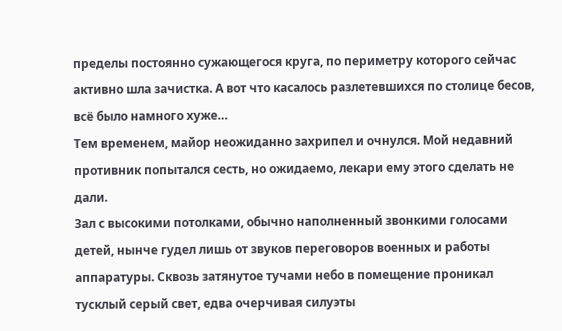пределы постоянно сужающегося круга, по периметру которого сейчас активно шла зачистка. А вот что касалось разлетевшихся по столице бесов, всё было намного хуже…
Тем временем, майор неожиданно захрипел и очнулся. Мой недавний противник попытался сесть, но ожидаемо, лекари ему этого сделать не дали.
Зал с высокими потолками, обычно наполненный звонкими голосами детей, нынче гудел лишь от звуков переговоров военных и работы аппаратуры. Сквозь затянутое тучами небо в помещение проникал тусклый серый свет, едва очерчивая силуэты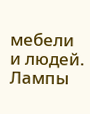мебели и людей. Лампы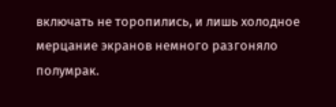включать не торопились, и лишь холодное мерцание экранов немного разгоняло полумрак.